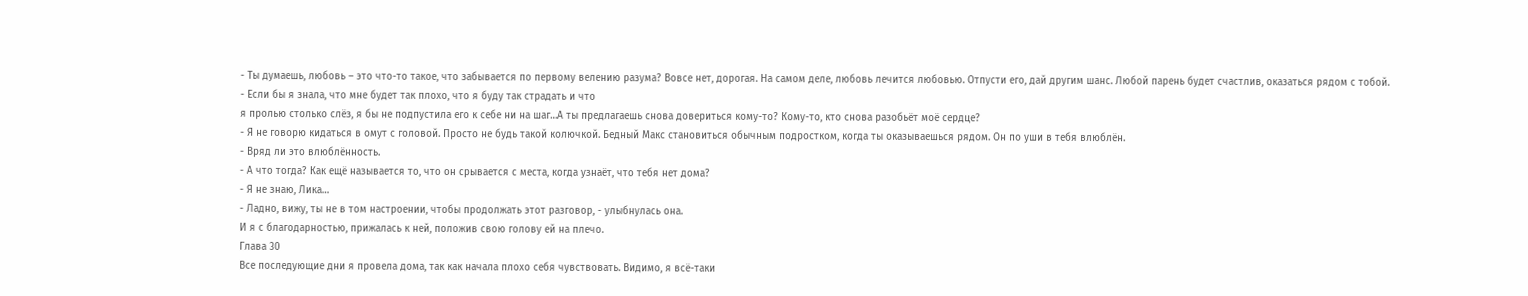- Ты думаешь, любовь – это что-то такое, что забывается по первому велению разума? Вовсе нет, дорогая. На самом деле, любовь лечится любовью. Отпусти его, дай другим шанс. Любой парень будет счастлив, оказаться рядом с тобой.
- Если бы я знала, что мне будет так плохо, что я буду так страдать и что
я пролью столько слёз, я бы не подпустила его к себе ни на шаг…А ты предлагаешь снова довериться кому-то? Кому-то, кто снова разобьёт моё сердце?
- Я не говорю кидаться в омут с головой. Просто не будь такой колючкой. Бедный Макс становиться обычным подростком, когда ты оказываешься рядом. Он по уши в тебя влюблён.
- Вряд ли это влюблённость.
- А что тогда? Как ещё называется то, что он срывается с места, когда узнаёт, что тебя нет дома?
- Я не знаю, Лика…
- Ладно, вижу, ты не в том настроении, чтобы продолжать этот разговор, - улыбнулась она.
И я с благодарностью, прижалась к ней, положив свою голову ей на плечо.
Глава 30
Все последующие дни я провела дома, так как начала плохо себя чувствовать. Видимо, я всё-таки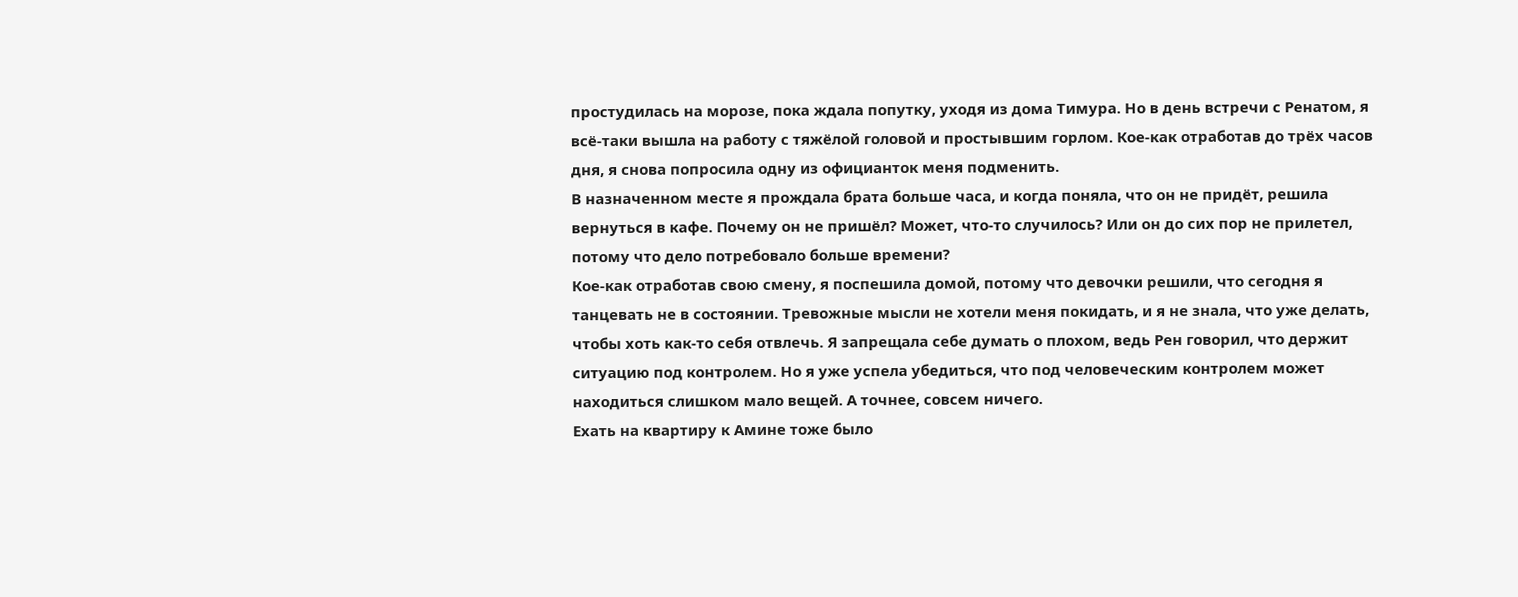простудилась на морозе, пока ждала попутку, уходя из дома Тимура. Но в день встречи с Ренатом, я всё-таки вышла на работу с тяжёлой головой и простывшим горлом. Кое-как отработав до трёх часов дня, я снова попросила одну из официанток меня подменить.
В назначенном месте я прождала брата больше часа, и когда поняла, что он не придёт, решила вернуться в кафе. Почему он не пришёл? Может, что-то случилось? Или он до сих пор не прилетел, потому что дело потребовало больше времени?
Кое-как отработав свою смену, я поспешила домой, потому что девочки решили, что сегодня я танцевать не в состоянии. Тревожные мысли не хотели меня покидать, и я не знала, что уже делать, чтобы хоть как-то себя отвлечь. Я запрещала себе думать о плохом, ведь Рен говорил, что держит ситуацию под контролем. Но я уже успела убедиться, что под человеческим контролем может находиться слишком мало вещей. А точнее, совсем ничего.
Ехать на квартиру к Амине тоже было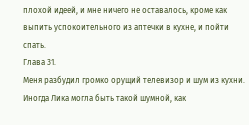плохой идеей, и мне ничего не оставалось, кроме как выпить успокоительного из аптечки в кухне, и пойти спать.
Глава 31.
Меня разбудил громко орущий телевизор и шум из кухни. Иногда Лика могла быть такой шумной, как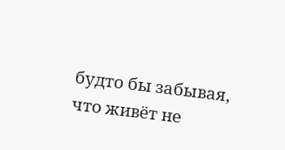будто бы забывая, что живёт не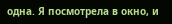одна. Я посмотрела в окно, и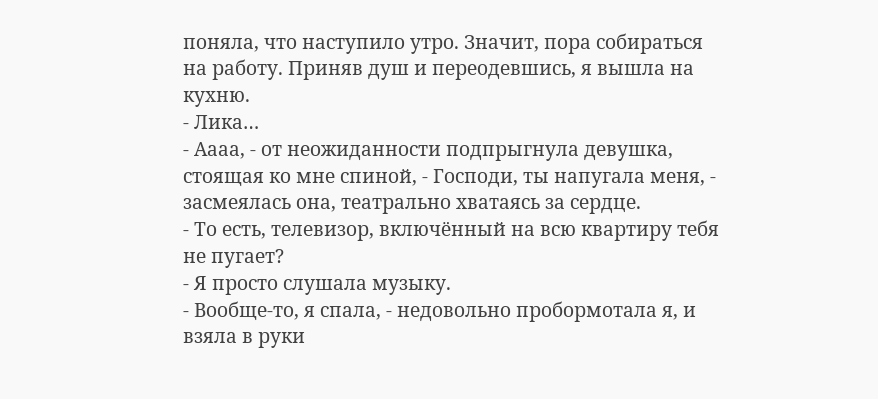поняла, что наступило утро. Значит, пора собираться на работу. Приняв душ и переодевшись, я вышла на кухню.
- Лика…
- Аааа, - от неожиданности подпрыгнула девушка, стоящая ко мне спиной, - Господи, ты напугала меня, - засмеялась она, театрально хватаясь за сердце.
- То есть, телевизор, включённый на всю квартиру тебя не пугает?
- Я просто слушала музыку.
- Вообще-то, я спала, - недовольно пробормотала я, и взяла в руки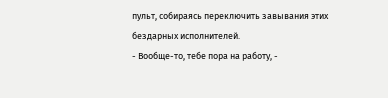пульт, собираясь переключить завывания этих бездарных исполнителей.
- Вообще-то, тебе пора на работу, -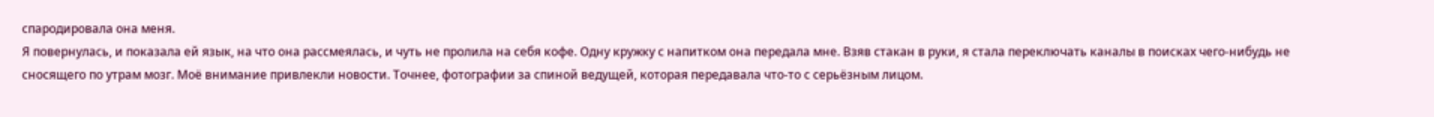спародировала она меня.
Я повернулась, и показала ей язык, на что она рассмеялась, и чуть не пролила на себя кофе. Одну кружку с напитком она передала мне. Взяв стакан в руки, я стала переключать каналы в поисках чего-нибудь не сносящего по утрам мозг. Моё внимание привлекли новости. Точнее, фотографии за спиной ведущей, которая передавала что-то с серьёзным лицом.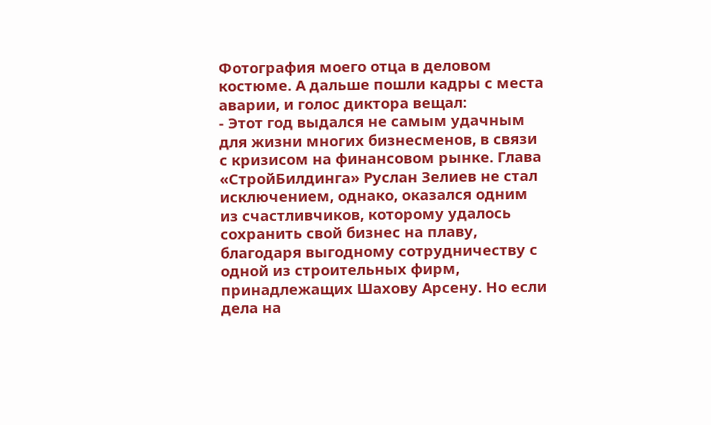Фотография моего отца в деловом костюме. А дальше пошли кадры с места аварии, и голос диктора вещал:
- Этот год выдался не самым удачным для жизни многих бизнесменов, в связи с кризисом на финансовом рынке. Глава «СтройБилдинга» Руслан Зелиев не стал исключением, однако, оказался одним из счастливчиков, которому удалось сохранить свой бизнес на плаву, благодаря выгодному сотрудничеству с одной из строительных фирм, принадлежащих Шахову Арсену. Но если дела на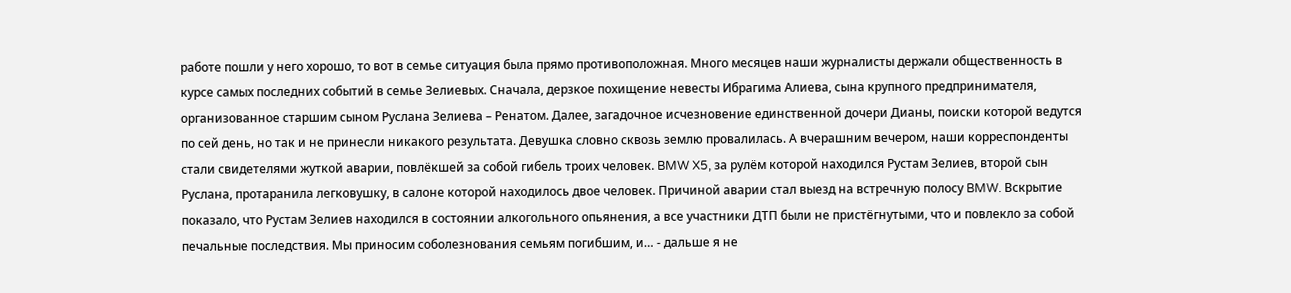работе пошли у него хорошо, то вот в семье ситуация была прямо противоположная. Много месяцев наши журналисты держали общественность в курсе самых последних событий в семье Зелиевых. Сначала, дерзкое похищение невесты Ибрагима Алиева, сына крупного предпринимателя, организованное старшим сыном Руслана Зелиева – Ренатом. Далее, загадочное исчезновение единственной дочери Дианы, поиски которой ведутся по сей день, но так и не принесли никакого результата. Девушка словно сквозь землю провалилась. А вчерашним вечером, наши корреспонденты стали свидетелями жуткой аварии, повлёкшей за собой гибель троих человек. BMW X5, за рулём которой находился Рустам Зелиев, второй сын Руслана, протаранила легковушку, в салоне которой находилось двое человек. Причиной аварии стал выезд на встречную полосу BMW. Вскрытие показало, что Рустам Зелиев находился в состоянии алкогольного опьянения, а все участники ДТП были не пристёгнутыми, что и повлекло за собой печальные последствия. Мы приносим соболезнования семьям погибшим, и… - дальше я не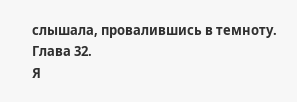слышала, провалившись в темноту.
Глава 32.
Я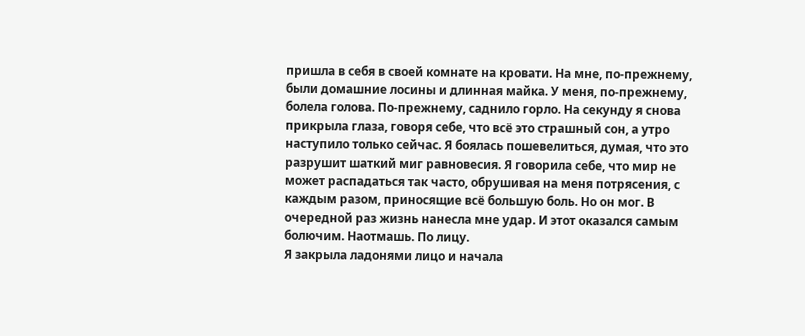пришла в себя в своей комнате на кровати. На мне, по-прежнему, были домашние лосины и длинная майка. У меня, по-прежнему, болела голова. По-прежнему, саднило горло. На секунду я снова прикрыла глаза, говоря себе, что всё это страшный сон, а утро наступило только сейчас. Я боялась пошевелиться, думая, что это разрушит шаткий миг равновесия. Я говорила себе, что мир не может распадаться так часто, обрушивая на меня потрясения, с каждым разом, приносящие всё большую боль. Но он мог. В очередной раз жизнь нанесла мне удар. И этот оказался самым болючим. Наотмашь. По лицу.
Я закрыла ладонями лицо и начала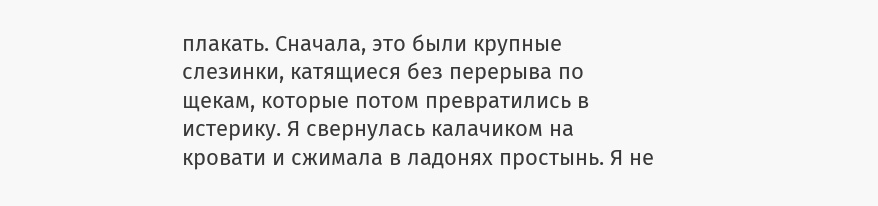плакать. Сначала, это были крупные слезинки, катящиеся без перерыва по щекам, которые потом превратились в истерику. Я свернулась калачиком на кровати и сжимала в ладонях простынь. Я не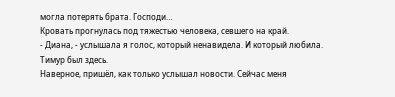могла потерять брата. Господи…
Кровать прогнулась под тяжестью человека, севшего на край.
- Диана, - услышала я голос, который ненавидела. И который любила.
Тимур был здесь.
Наверное, пришёл, как только услышал новости. Сейчас меня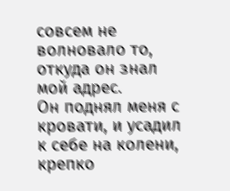совсем не волновало то, откуда он знал мой адрес.
Он поднял меня с кровати, и усадил к себе на колени, крепко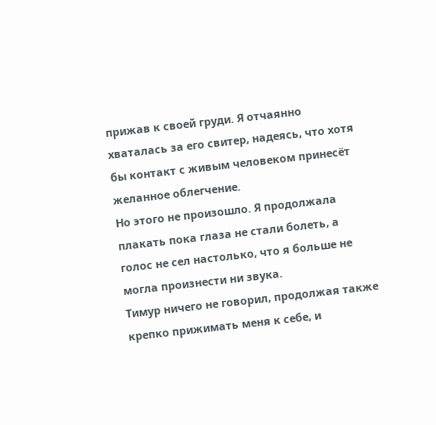прижав к своей груди. Я отчаянно хваталась за его свитер, надеясь, что хотя бы контакт с живым человеком принесёт желанное облегчение.
Но этого не произошло. Я продолжала плакать пока глаза не стали болеть, а голос не сел настолько, что я больше не могла произнести ни звука.
Тимур ничего не говорил, продолжая также крепко прижимать меня к себе, и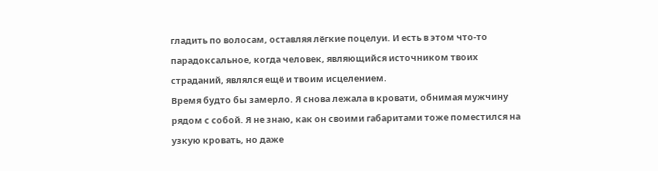гладить по волосам, оставляя лёгкие поцелуи. И есть в этом что-то парадоксальное, когда человек, являющийся источником твоих страданий, являлся ещё и твоим исцелением.
Время будто бы замерло. Я снова лежала в кровати, обнимая мужчину рядом с собой. Я не знаю, как он своими габаритами тоже поместился на узкую кровать, но даже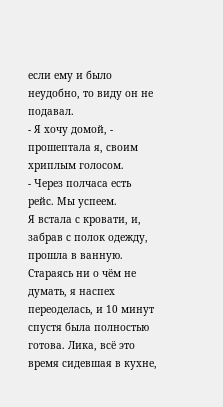если ему и было неудобно, то виду он не подавал.
- Я хочу домой, - прошептала я, своим хриплым голосом.
- Через полчаса есть рейс. Мы успеем.
Я встала с кровати, и, забрав с полок одежду, прошла в ванную. Стараясь ни о чём не думать, я наспех переоделась, и 10 минут спустя была полностью готова. Лика, всё это время сидевшая в кухне,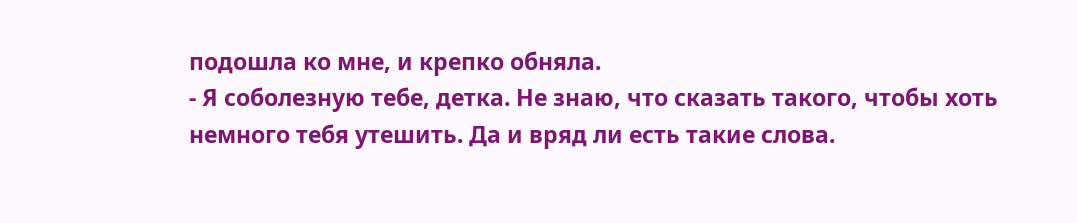подошла ко мне, и крепко обняла.
- Я соболезную тебе, детка. Не знаю, что сказать такого, чтобы хоть немного тебя утешить. Да и вряд ли есть такие слова.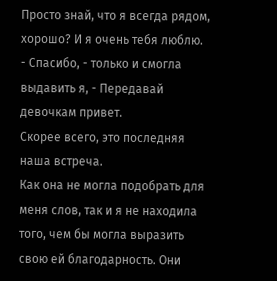Просто знай, что я всегда рядом, хорошо? И я очень тебя люблю.
- Спасибо, - только и смогла выдавить я, - Передавай девочкам привет.
Скорее всего, это последняя наша встреча.
Как она не могла подобрать для меня слов, так и я не находила того, чем бы могла выразить свою ей благодарность. Они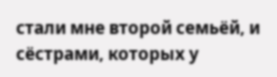стали мне второй семьёй, и сёстрами, которых у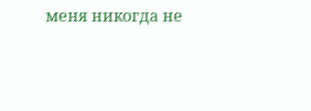меня никогда не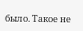было. Такое не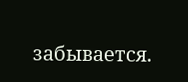забывается.